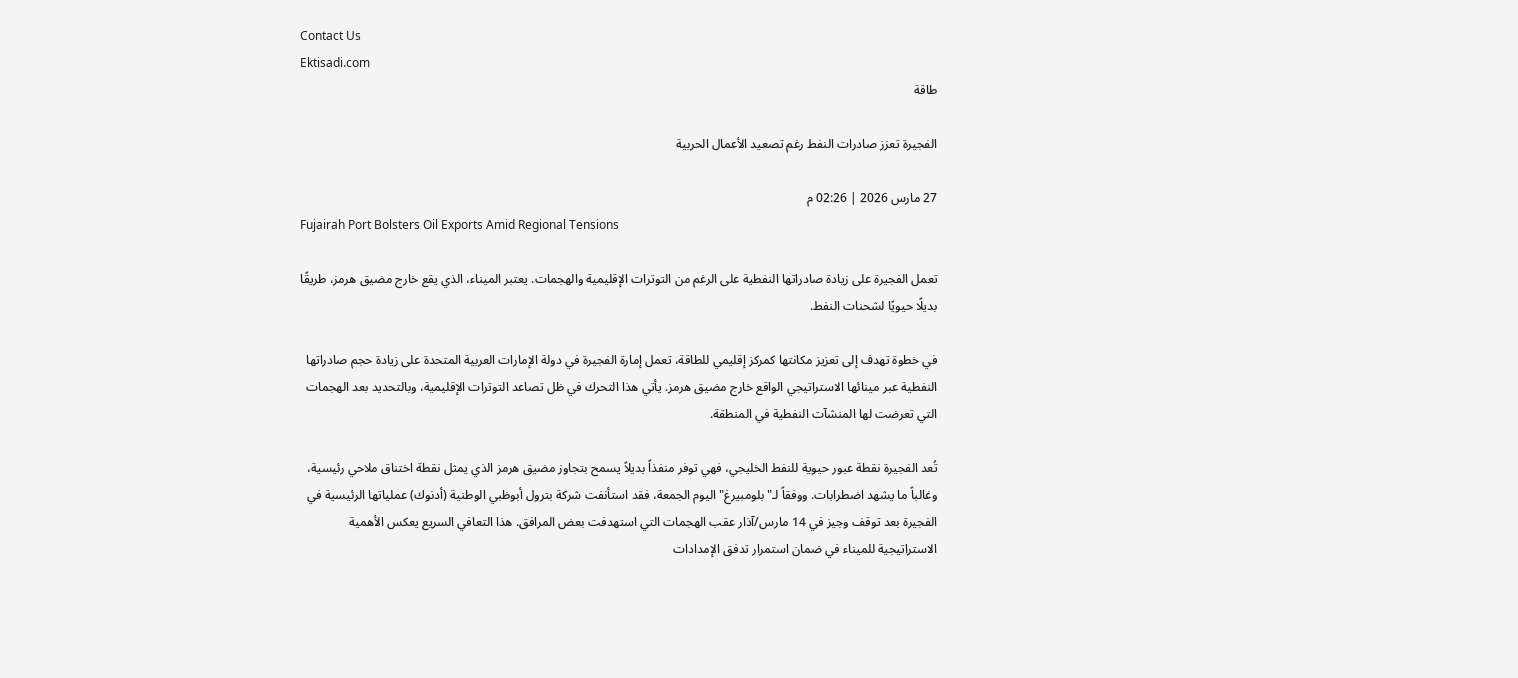Contact Us
Ektisadi.com
طاقة

الفجيرة تعزز صادرات النفط رغم تصعيد الأعمال الحربية

27 مارس 2026 | 02:26 م
Fujairah Port Bolsters Oil Exports Amid Regional Tensions

تعمل الفجيرة على زيادة صادراتها النفطية على الرغم من التوترات الإقليمية والهجمات. يعتبر الميناء، الذي يقع خارج مضيق هرمز، طريقًا بديلًا حيويًا لشحنات النفط.

في خطوة تهدف إلى تعزيز مكانتها كمركز إقليمي للطاقة، تعمل إمارة الفجيرة في دولة الإمارات العربية المتحدة على زيادة حجم صادراتها النفطية عبر مينائها الاستراتيجي الواقع خارج مضيق هرمز. يأتي هذا التحرك في ظل تصاعد التوترات الإقليمية، وبالتحديد بعد الهجمات التي تعرضت لها المنشآت النفطية في المنطقة.

تُعد الفجيرة نقطة عبور حيوية للنفط الخليجي، فهي توفر منفذاً بديلاً يسمح بتجاوز مضيق هرمز الذي يمثل نقطة اختناق ملاحي رئيسية، وغالباً ما يشهد اضطرابات. ووفقاً لـ"بلومبيرغ" اليوم الجمعة، فقد استأنفت شركة بترول أبوظبي الوطنية (أدنوك) عملياتها الرئيسية في الفجيرة بعد توقف وجيز في 14 مارس/آذار عقب الهجمات التي استهدفت بعض المرافق. هذا التعافي السريع يعكس الأهمية الاستراتيجية للميناء في ضمان استمرار تدفق الإمدادات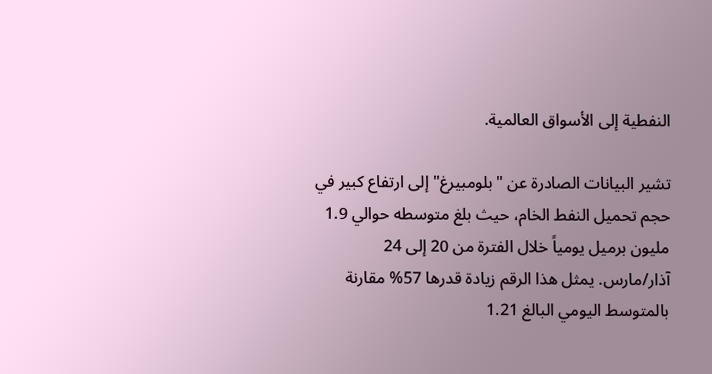النفطية إلى الأسواق العالمية.

تشير البيانات الصادرة عن "بلومبيرغ" إلى ارتفاع كبير في حجم تحميل النفط الخام، حيث بلغ متوسطه حوالي 1.9 مليون برميل يومياً خلال الفترة من 20 إلى 24 آذار/مارس. يمثل هذا الرقم زيادة قدرها 57% مقارنة بالمتوسط اليومي البالغ 1.21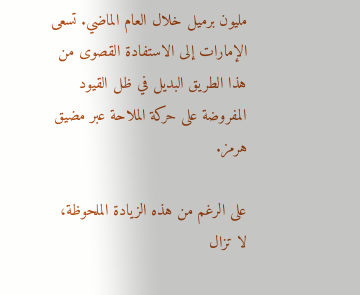مليون برميل خلال العام الماضي. تسعى الإمارات إلى الاستفادة القصوى من هذا الطريق البديل في ظل القيود المفروضة على حركة الملاحة عبر مضيق هرمز.

على الرغم من هذه الزيادة الملحوظة، لا تزال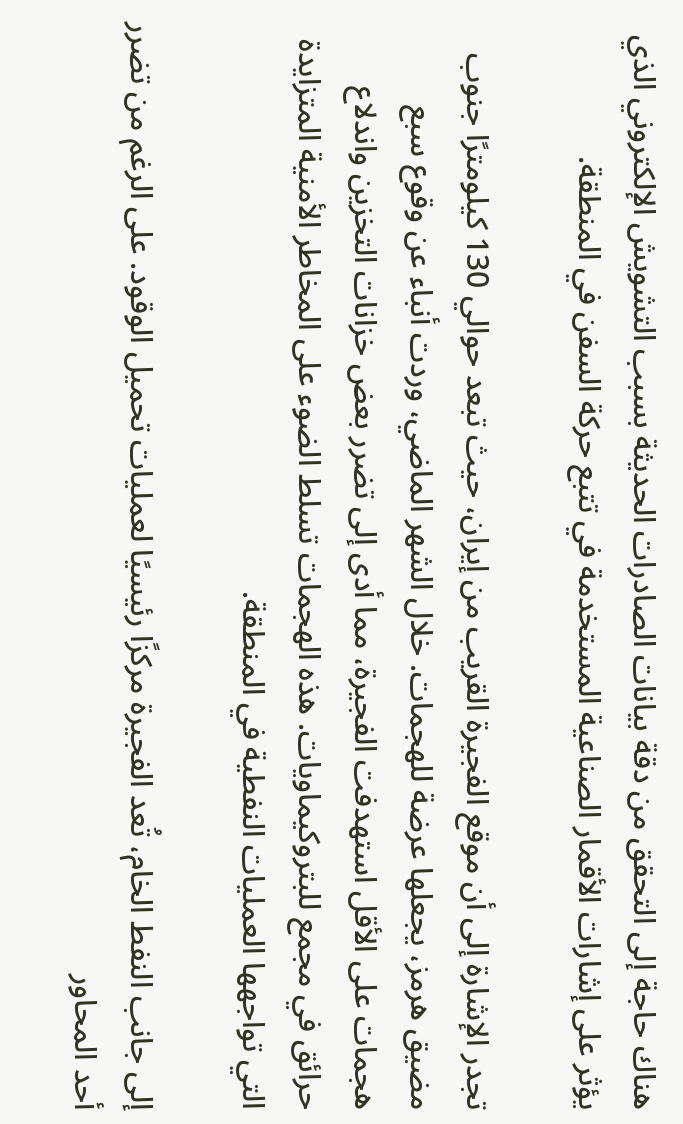هناك حاجة إلى التحقق من دقة بيانات الصادرات الحديثة بسبب التشويش الإلكتروني الذي يؤثر على إشارات الأقمار الصناعية المستخدمة في تتبع حركة السفن في المنطقة.

تجدر الإشارة إلى أن موقع الفجيرة القريب من إيران، حيث تبعد حوالي 130 كيلومترًا جنوب مضيق هرمز، يجعلها عرضة للهجمات. خلال الشهر الماضي، وردت أنباء عن وقوع سبع هجمات على الأقل استهدفت الفجيرة، مما أدى إلى تضرر بعض خزانات التخزين واندلاع حرائق في مجمع للبتروكيماويات. هذه الهجمات تسلط الضوء على المخاطر الأمنية المتزايدة التي تواجهها العمليات النفطية في المنطقة.

إلى جانب النفط الخام، تُعد الفجيرة مركزًا رئيسيًا لعمليات تحميل الوقود. على الرغم من تضرر أحد المحاور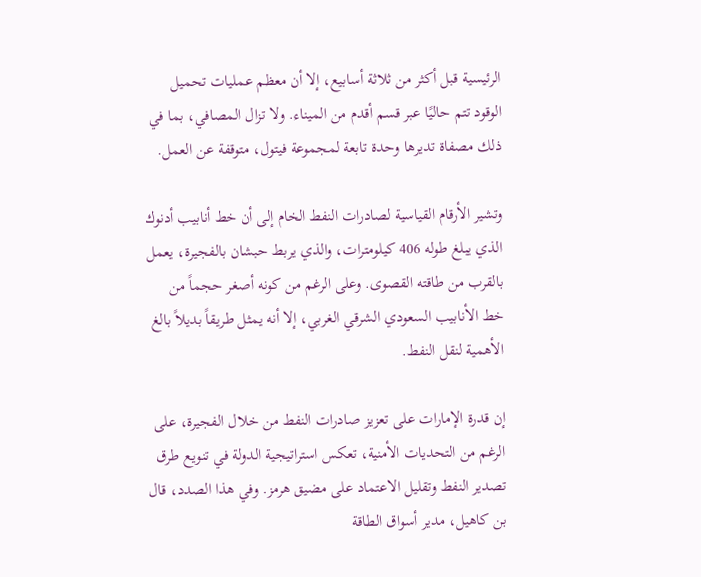الرئيسية قبل أكثر من ثلاثة أسابيع، إلا أن معظم عمليات تحميل الوقود تتم حاليًا عبر قسم أقدم من الميناء. ولا تزال المصافي، بما في ذلك مصفاة تديرها وحدة تابعة لمجموعة فيتول، متوقفة عن العمل.

وتشير الأرقام القياسية لصادرات النفط الخام إلى أن خط أنابيب أدنوك الذي يبلغ طوله 406 كيلومترات، والذي يربط حبشان بالفجيرة، يعمل بالقرب من طاقته القصوى. وعلى الرغم من كونه أصغر حجماً من خط الأنابيب السعودي الشرقي الغربي، إلا أنه يمثل طريقاً بديلاً بالغ الأهمية لنقل النفط.

إن قدرة الإمارات على تعزيز صادرات النفط من خلال الفجيرة، على الرغم من التحديات الأمنية، تعكس استراتيجية الدولة في تنويع طرق تصدير النفط وتقليل الاعتماد على مضيق هرمز. وفي هذا الصدد، قال بن كاهيل، مدير أسواق الطاقة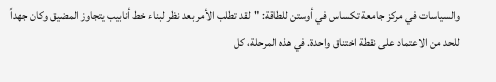والسياسات في مركز جامعة تكساس في أوستن للطاقة: "لقد تطلب الأمر بعد نظر لبناء خط أنابيب يتجاوز المضيق وكان جهداً للحد من الاعتماد على نقطة اختناق واحدة. في هذه المرحلة، كل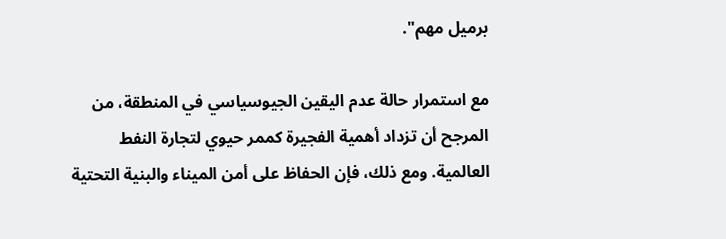برميل مهم".

مع استمرار حالة عدم اليقين الجيوسياسي في المنطقة، من المرجح أن تزداد أهمية الفجيرة كممر حيوي لتجارة النفط العالمية. ومع ذلك، فإن الحفاظ على أمن الميناء والبنية التحتية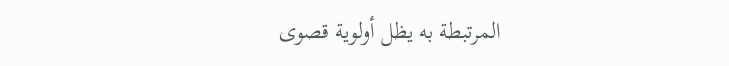المرتبطة به يظل أولوية قصوى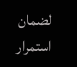لضمان استمرار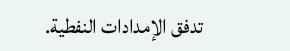تدفق الإمدادات النفطية.